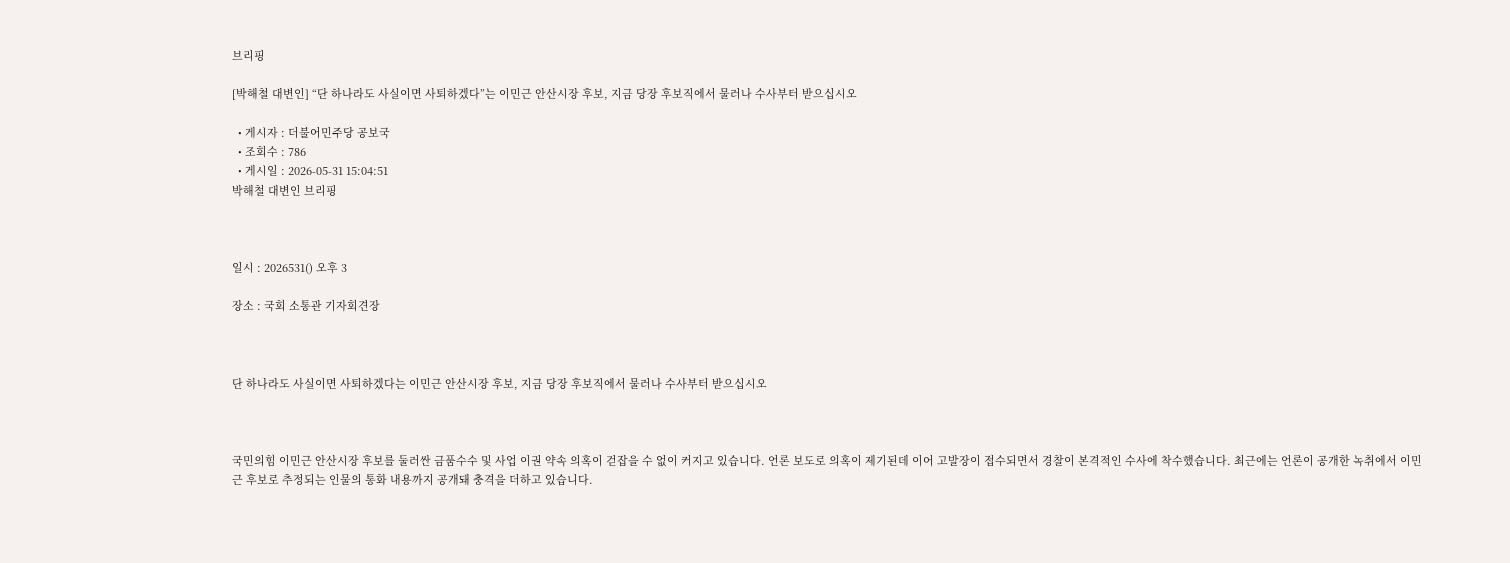브리핑

[박해철 대변인] “단 하나라도 사실이면 사퇴하겠다”는 이민근 안산시장 후보, 지금 당장 후보직에서 물러나 수사부터 받으십시오

  • 게시자 : 더불어민주당 공보국
  • 조회수 : 786
  • 게시일 : 2026-05-31 15:04:51
박해철 대변인 브리핑



일시 : 2026531() 오후 3

장소 : 국회 소통관 기자회견장



단 하나라도 사실이면 사퇴하겠다는 이민근 안산시장 후보, 지금 당장 후보직에서 물러나 수사부터 받으십시오



국민의힘 이민근 안산시장 후보를 둘러싼 금품수수 및 사업 이권 약속 의혹이 걷잡을 수 없이 커지고 있습니다. 언론 보도로 의혹이 제기된데 이어 고발장이 접수되면서 경찰이 본격적인 수사에 착수했습니다. 최근에는 언론이 공개한 녹취에서 이민근 후보로 추정되는 인물의 통화 내용까지 공개돼 충격을 더하고 있습니다.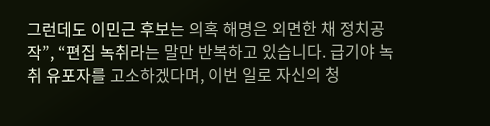그런데도 이민근 후보는 의혹 해명은 외면한 채 정치공작”, “편집 녹취라는 말만 반복하고 있습니다. 급기야 녹취 유포자를 고소하겠다며, 이번 일로 자신의 청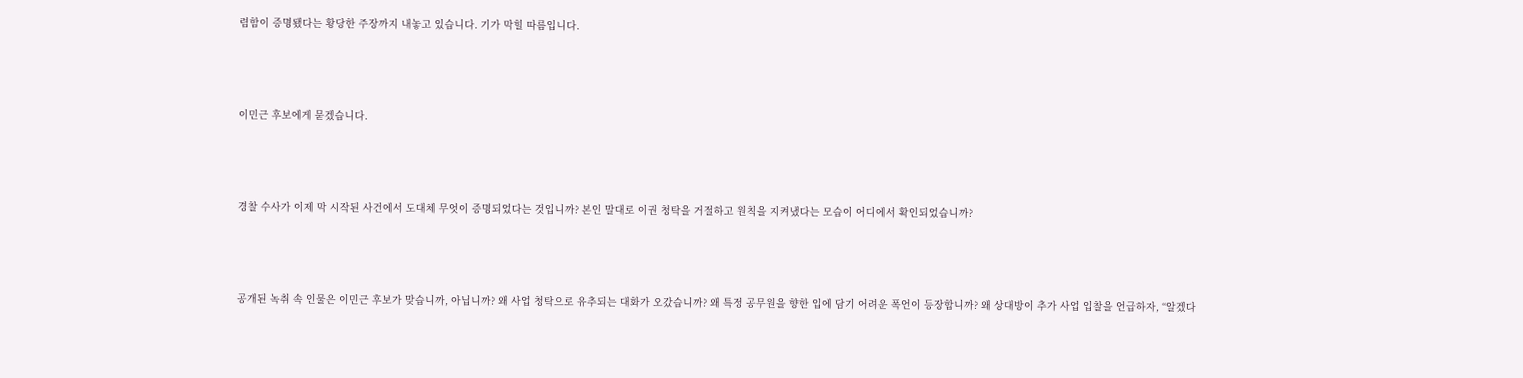렴함이 증명됐다는 황당한 주장까지 내놓고 있습니다. 기가 막힐 따름입니다.



이민근 후보에게 묻겠습니다.



경찰 수사가 이제 막 시작된 사건에서 도대체 무엇이 증명되었다는 것입니까? 본인 말대로 이권 청탁을 거절하고 원칙을 지켜냈다는 모습이 어디에서 확인되었습니까?



공개된 녹취 속 인물은 이민근 후보가 맞습니까, 아닙니까? 왜 사업 청탁으로 유추되는 대화가 오갔습니까? 왜 특정 공무원을 향한 입에 담기 어려운 폭언이 등장합니까? 왜 상대방이 추가 사업 입찰을 언급하자, “알겠다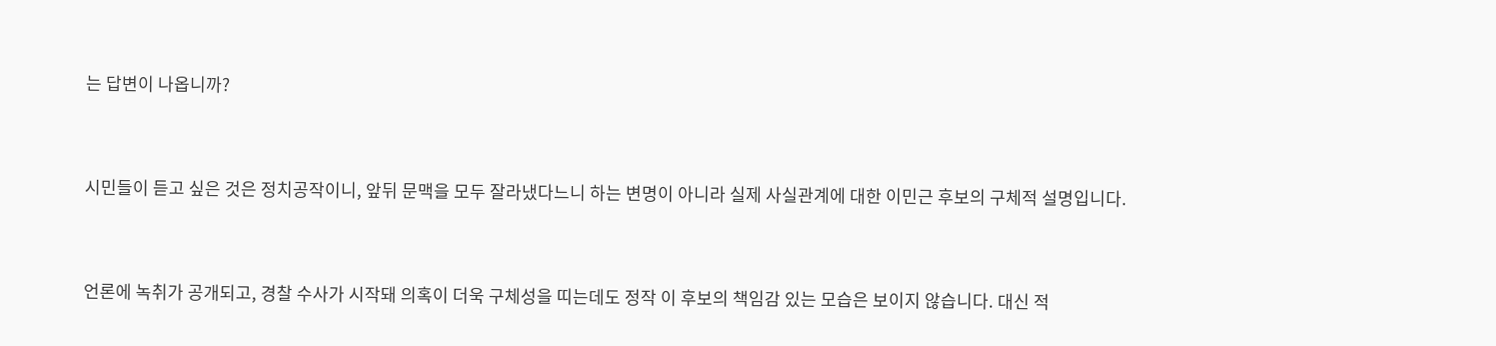는 답변이 나옵니까?



시민들이 듣고 싶은 것은 정치공작이니, 앞뒤 문맥을 모두 잘라냈다느니 하는 변명이 아니라 실제 사실관계에 대한 이민근 후보의 구체적 설명입니다.



언론에 녹취가 공개되고, 경찰 수사가 시작돼 의혹이 더욱 구체성을 띠는데도 정작 이 후보의 책임감 있는 모습은 보이지 않습니다. 대신 적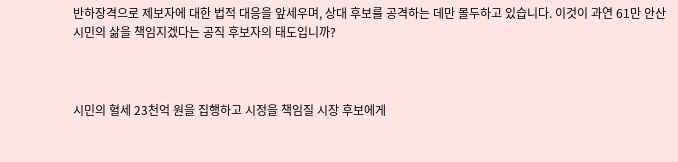반하장격으로 제보자에 대한 법적 대응을 앞세우며, 상대 후보를 공격하는 데만 몰두하고 있습니다. 이것이 과연 61만 안산시민의 삶을 책임지겠다는 공직 후보자의 태도입니까?



시민의 혈세 23천억 원을 집행하고 시정을 책임질 시장 후보에게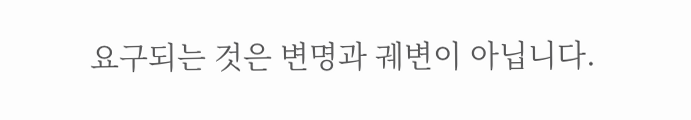요구되는 것은 변명과 궤변이 아닙니다.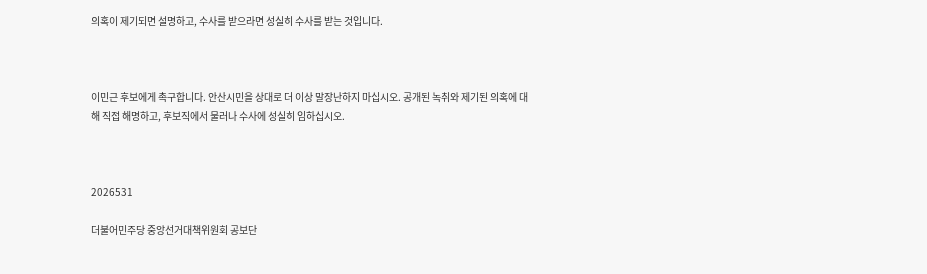의혹이 제기되면 설명하고, 수사를 받으라면 성실히 수사를 받는 것입니다.



이민근 후보에게 촉구합니다. 안산시민을 상대로 더 이상 말장난하지 마십시오. 공개된 녹취와 제기된 의혹에 대해 직접 해명하고, 후보직에서 물러나 수사에 성실히 임하십시오.



2026531

더불어민주당 중앙선거대책위원회 공보단